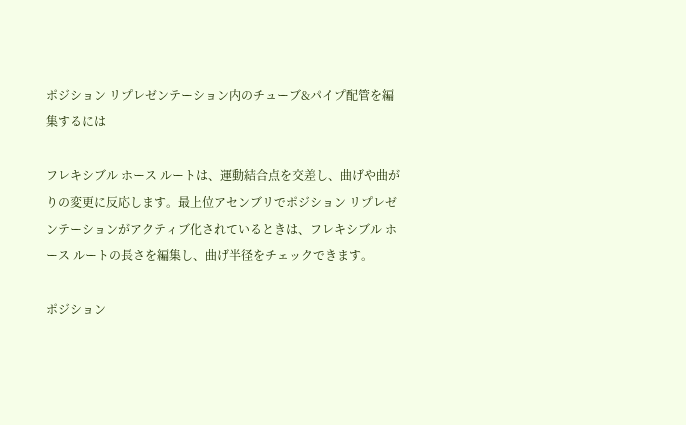ポジション リプレゼンテーション内のチューブ&パイプ配管を編集するには

フレキシブル ホース ルートは、運動結合点を交差し、曲げや曲がりの変更に反応します。最上位アセンブリでポジション リプレゼンテーションがアクティブ化されているときは、フレキシブル ホース ルートの長さを編集し、曲げ半径をチェックできます。

ポジション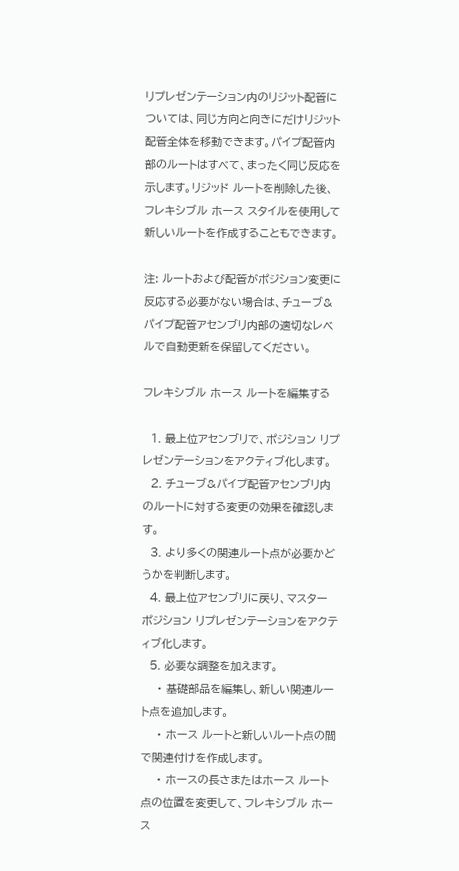リプレゼンテーション内のリジット配管については、同じ方向と向きにだけリジット配管全体を移動できます。パイプ配管内部のルートはすべて、まったく同じ反応を示します。リジッド ルートを削除した後、フレキシブル ホース スタイルを使用して新しいルートを作成することもできます。

注: ルートおよび配管がポジション変更に反応する必要がない場合は、チューブ&パイプ配管アセンブリ内部の適切なレベルで自動更新を保留してください。

フレキシブル ホース ルートを編集する

  1. 最上位アセンブリで、ポジション リプレゼンテーションをアクティブ化します。
  2. チューブ&パイプ配管アセンブリ内のルートに対する変更の効果を確認します。
  3. より多くの関連ルート点が必要かどうかを判断します。
  4. 最上位アセンブリに戻り、マスター ポジション リプレゼンテーションをアクティブ化します。
  5. 必要な調整を加えます。
    • 基礎部品を編集し、新しい関連ルート点を追加します。
    • ホース ルートと新しいルート点の間で関連付けを作成します。
    • ホースの長さまたはホース ルート点の位置を変更して、フレキシブル ホース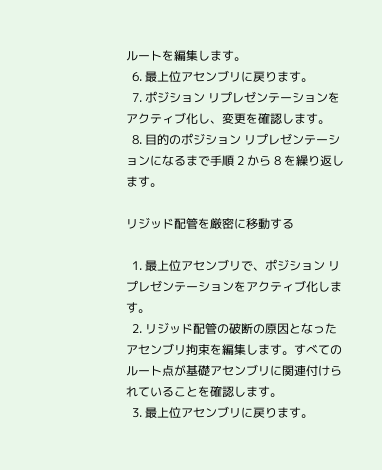ルートを編集します。
  6. 最上位アセンブリに戻ります。
  7. ポジション リプレゼンテーションをアクティブ化し、変更を確認します。
  8. 目的のポジション リプレゼンテーションになるまで手順 2 から 8 を繰り返します。

リジッド配管を厳密に移動する

  1. 最上位アセンブリで、ポジション リプレゼンテーションをアクティブ化します。
  2. リジッド配管の破断の原因となったアセンブリ拘束を編集します。すべてのルート点が基礎アセンブリに関連付けられていることを確認します。
  3. 最上位アセンブリに戻ります。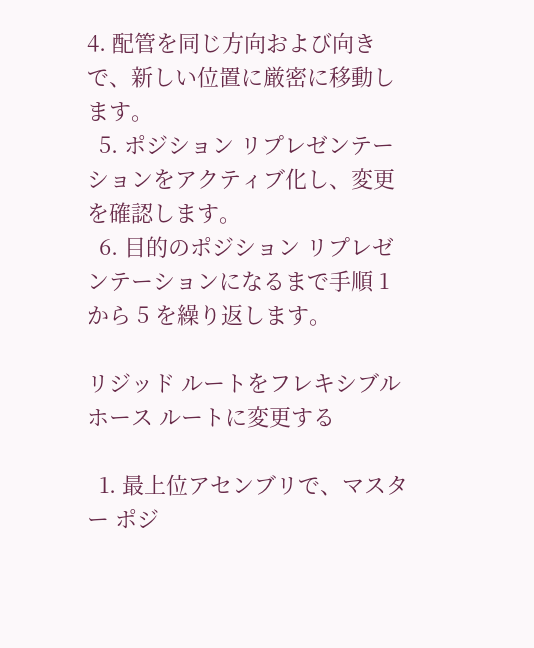4. 配管を同じ方向および向きで、新しい位置に厳密に移動します。
  5. ポジション リプレゼンテーションをアクティブ化し、変更を確認します。
  6. 目的のポジション リプレゼンテーションになるまで手順 1 から 5 を繰り返します。

リジッド ルートをフレキシブル ホース ルートに変更する

  1. 最上位アセンブリで、マスター ポジ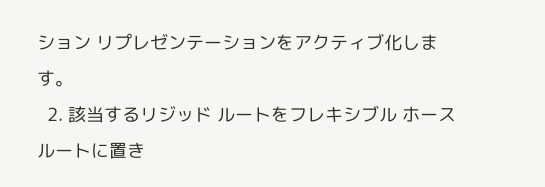ション リプレゼンテーションをアクティブ化します。
  2. 該当するリジッド ルートをフレキシブル ホース ルートに置き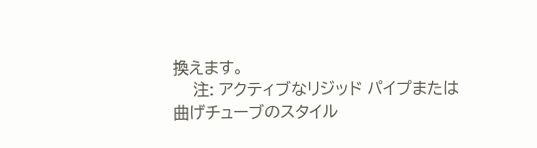換えます。
    注: アクティブなリジッド パイプまたは曲げチューブのスタイル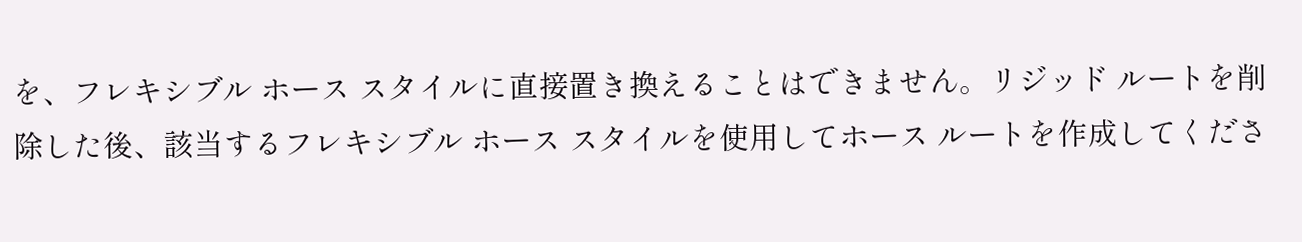を、フレキシブル ホース スタイルに直接置き換えることはできません。リジッド ルートを削除した後、該当するフレキシブル ホース スタイルを使用してホース ルートを作成してくださ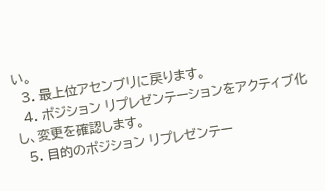い。
  3. 最上位アセンブリに戻ります。
  4. ポジション リプレゼンテーションをアクティブ化し、変更を確認します。
  5. 目的のポジション リプレゼンテー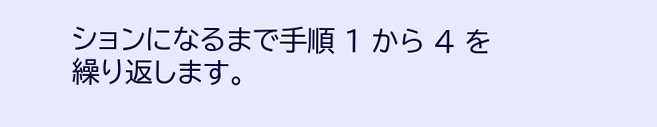ションになるまで手順 1 から 4 を繰り返します。